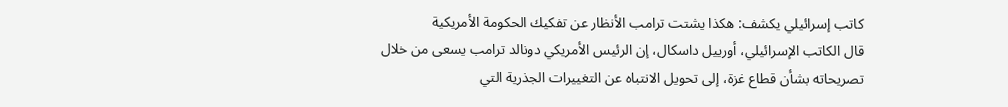كاتب إسرائيلي يكشف: هكذا يشتت ترامب الأنظار عن تفكيك الحكومة الأمريكية
قال الكاتب الإسرائيلي، أورييل داسكال، إن الرئيس الأمريكي دونالد ترامب يسعى من خلال تصريحاته بشأن قطاع غزة، إلى تحويل الانتباه عن التغييرات الجذرية التي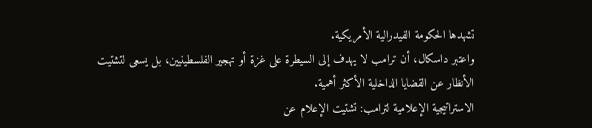تشهدها الحكومة الفيدرالية الأمريكية.
واعتبر داسكال، أن ترامب لا يهدف إلى السيطرة على غزة أو تهجير الفلسطينيين، بل يسعى لتشتيت الأنظار عن القضايا الداخلية الأكثر أهمية.
الاستراتيجية الإعلامية لترامب: تشتيت الإعلام عن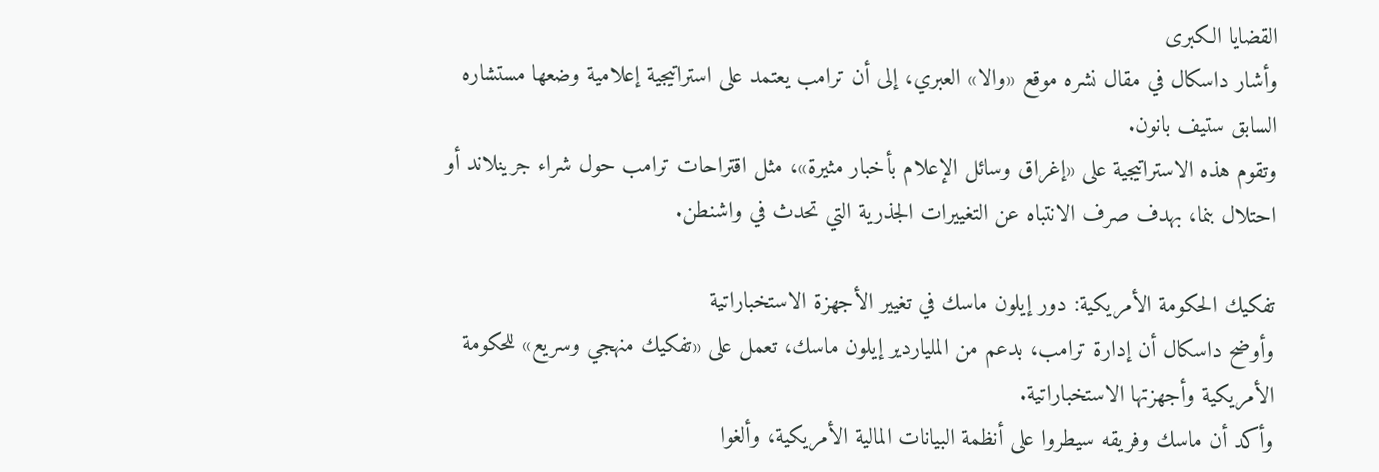القضايا الكبرى
وأشار داسكال في مقال نشره موقع «والا» العبري، إلى أن ترامب يعتمد على استراتيجية إعلامية وضعها مستشاره السابق ستيف بانون.
وتقوم هذه الاستراتيجية على «إغراق وسائل الإعلام بأخبار مثيرة»، مثل اقتراحات ترامب حول شراء جرينلاند أو احتلال بنما، بهدف صرف الانتباه عن التغييرات الجذرية التي تحدث في واشنطن.

تفكيك الحكومة الأمريكية: دور إيلون ماسك في تغيير الأجهزة الاستخباراتية
وأوضح داسكال أن إدارة ترامب، بدعم من الملياردير إيلون ماسك، تعمل على «تفكيك منهجي وسريع» للحكومة الأمريكية وأجهزتها الاستخباراتية.
وأكد أن ماسك وفريقه سيطروا على أنظمة البيانات المالية الأمريكية، وألغوا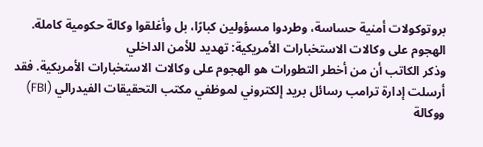بروتوكولات أمنية حساسة، وطردوا مسؤولين كبارًا، بل وأغلقوا وكالة حكومية كاملة.
الهجوم على وكالات الاستخبارات الأمريكية: تهديد للأمن الداخلي
وذكر الكاتب أن من أخطر التطورات هو الهجوم على وكالات الاستخبارات الأمريكية. فقد أرسلت إدارة ترامب رسائل بريد إلكتروني لموظفي مكتب التحقيقات الفيدرالي (FBI) ووكالة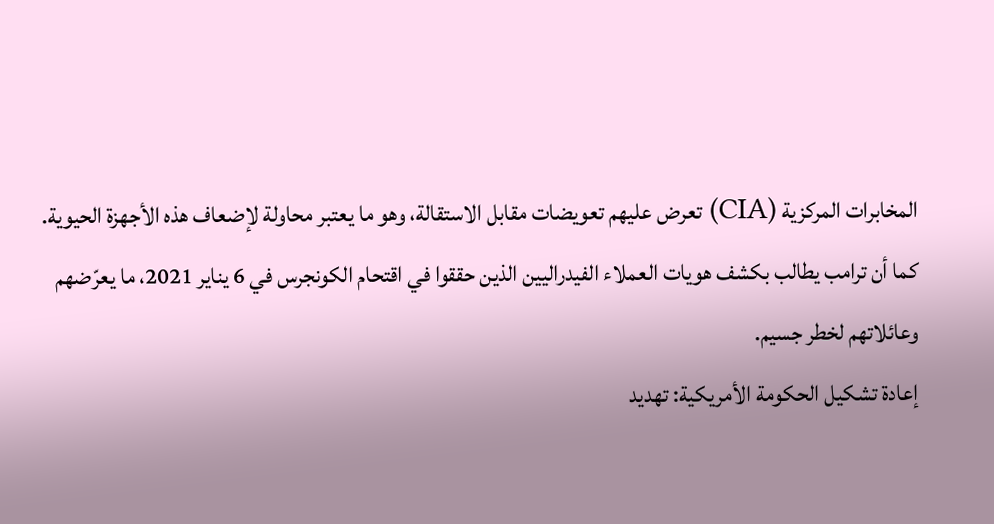المخابرات المركزية (CIA) تعرض عليهم تعويضات مقابل الاستقالة، وهو ما يعتبر محاولة لإضعاف هذه الأجهزة الحيوية.
كما أن ترامب يطالب بكشف هويات العملاء الفيدراليين الذين حققوا في اقتحام الكونجرس في 6 يناير 2021، ما يعرّضهم وعائلاتهم لخطر جسيم.
إعادة تشكيل الحكومة الأمريكية: تهديد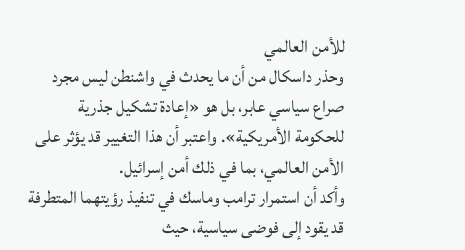للأمن العالمي
وحذر داسكال من أن ما يحدث في واشنطن ليس مجرد صراع سياسي عابر، بل هو «إعادة تشكيل جذرية للحكومة الأمريكية». واعتبر أن هذا التغيير قد يؤثر على الأمن العالمي، بما في ذلك أمن إسرائيل.
وأكد أن استمرار ترامب وماسك في تنفيذ رؤيتهما المتطرفة قد يقود إلى فوضى سياسية، حيث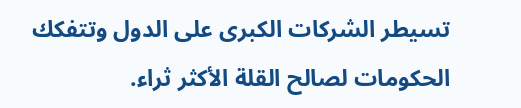تسيطر الشركات الكبرى على الدول وتتفكك الحكومات لصالح القلة الأكثر ثراء.